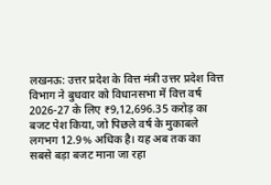लखनऊ: उत्तर प्रदेश के वित्त मंत्री उत्तर प्रदेश वित्त विभाग ने बुधवार को विधानसभा में वित्त वर्ष 2026-27 के लिए ₹9,12,696.35 करोड़ का बजट पेश किया, जो पिछले वर्ष के मुकाबले लगभग 12.9% अधिक है। यह अब तक का सबसे बड़ा बजट माना जा रहा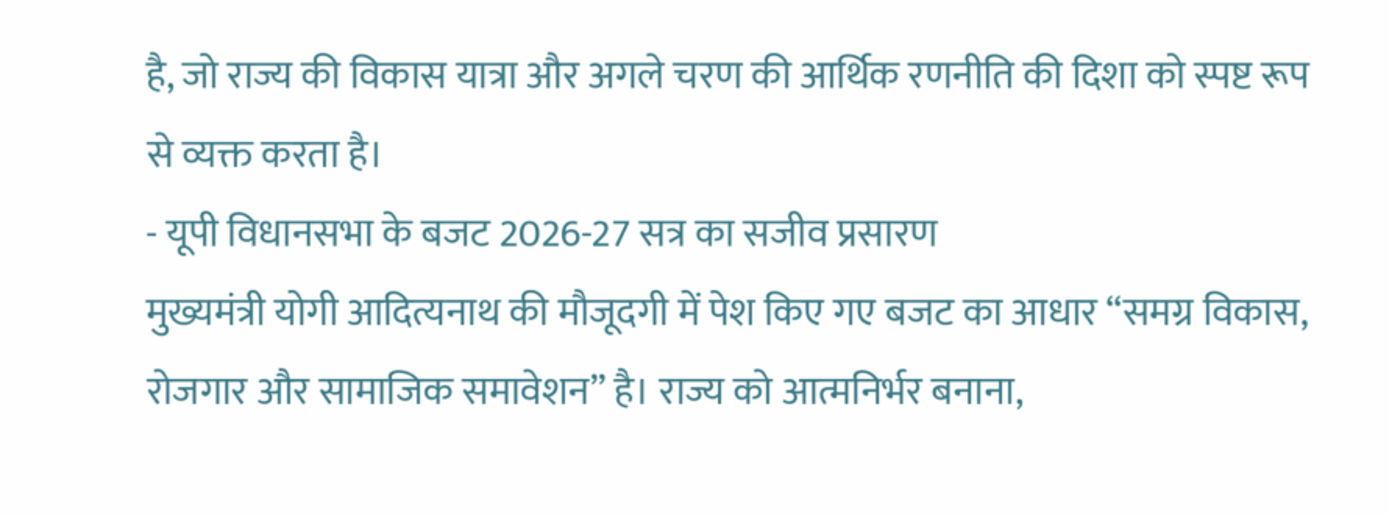है, जो राज्य की विकास यात्रा और अगले चरण की आर्थिक रणनीति की दिशा को स्पष्ट रूप से व्यक्त करता है।
- यूपी विधानसभा के बजट 2026-27 सत्र का सजीव प्रसारण
मुख्यमंत्री योगी आदित्यनाथ की मौजूदगी में पेश किए गए बजट का आधार “समग्र विकास, रोजगार और सामाजिक समावेशन” है। राज्य को आत्मनिर्भर बनाना,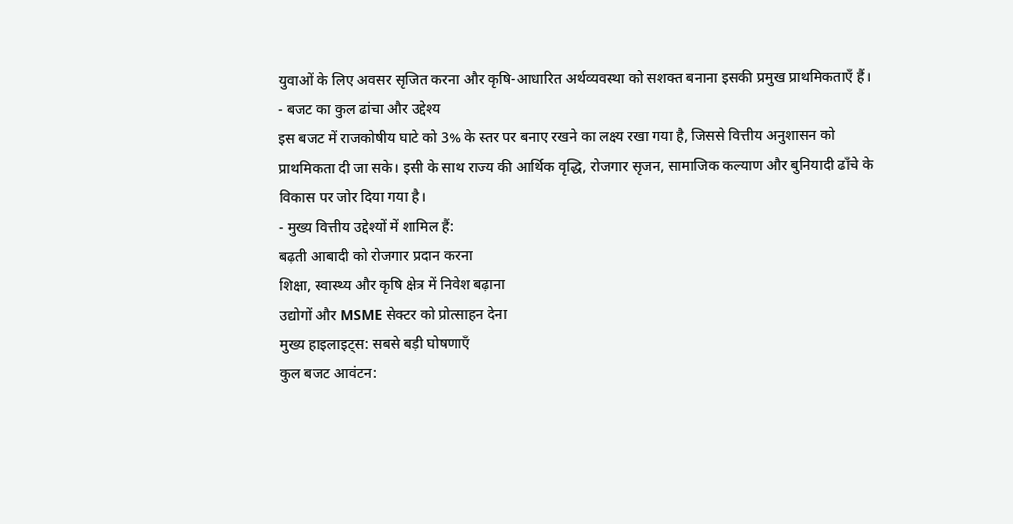युवाओं के लिए अवसर सृजित करना और कृषि-आधारित अर्थव्यवस्था को सशक्त बनाना इसकी प्रमुख प्राथमिकताएँ हैं।
- बजट का कुल ढांचा और उद्देश्य
इस बजट में राजकोषीय घाटे को 3% के स्तर पर बनाए रखने का लक्ष्य रखा गया है, जिससे वित्तीय अनुशासन को प्राथमिकता दी जा सके। इसी के साथ राज्य की आर्थिक वृद्धि, रोजगार सृजन, सामाजिक कल्याण और बुनियादी ढाँचे के विकास पर जोर दिया गया है।
- मुख्य वित्तीय उद्देश्यों में शामिल हैं:
बढ़ती आबादी को रोजगार प्रदान करना
शिक्षा, स्वास्थ्य और कृषि क्षेत्र में निवेश बढ़ाना
उद्योगों और MSME सेक्टर को प्रोत्साहन देना
मुख्य हाइलाइट्स: सबसे बड़ी घोषणाएँ
कुल बजट आवंटन: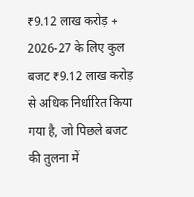₹9.12 लाख करोड़ +
2026-27 के लिए कुल बजट ₹9.12 लाख करोड़ से अधिक निर्धारित किया गया है, जो पिछले बजट की तुलना में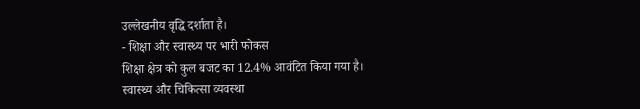उल्लेखनीय वृद्धि दर्शाता है।
- शिक्षा और स्वास्थ्य पर भारी फोकस
शिक्षा क्षेत्र को कुल बजट का 12.4% आवंटित किया गया है।
स्वास्थ्य और चिकित्सा व्यवस्था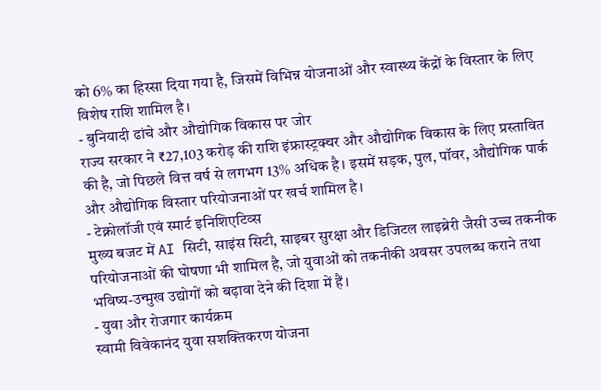को 6% का हिस्सा दिया गया है, जिसमें विभिन्न योजनाओं और स्वास्थ्य केंद्रों के विस्तार के लिए विशेष राशि शामिल है।
- बुनियादी ढांचे और औद्योगिक विकास पर जोर
राज्य सरकार ने ₹27,103 करोड़ की राशि इंफ्रास्ट्रक्चर और औद्योगिक विकास के लिए प्रस्तावित की है, जो पिछले वित्त वर्ष से लगभग 13% अधिक है। इसमें सड़क, पुल, पॉवर, औद्योगिक पार्क और औद्योगिक विस्तार परियोजनाओं पर खर्च शामिल है।
- टेक्नोलॉजी एवं स्मार्ट इनिशिएटिव्स
मुख्य बजट में AI सिटी, साइंस सिटी, साइबर सुरक्षा और डिजिटल लाइब्रेरी जैसी उच्च तकनीक परियोजनाओं की घोषणा भी शामिल है, जो युवाओं को तकनीकी अवसर उपलब्ध कराने तथा भविष्य-उन्मुख उद्योगों को बढ़ावा देने की दिशा में हैं।
- युवा और रोजगार कार्यक्रम
स्वामी विवेकानंद युवा सशक्तिकरण योजना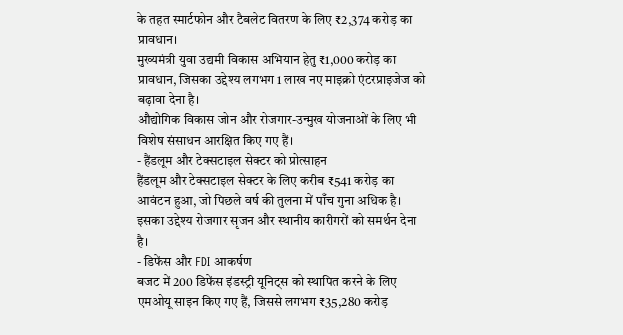के तहत स्मार्टफोन और टैबलेट वितरण के लिए ₹2,374 करोड़ का प्रावधान।
मुख्यमंत्री युवा उद्यमी विकास अभियान हेतु ₹1,000 करोड़ का प्रावधान, जिसका उद्देश्य लगभग 1 लाख नए माइक्रो एंटरप्राइजेज को बढ़ावा देना है।
औद्योगिक विकास जोन और रोजगार-उन्मुख योजनाओं के लिए भी विशेष संसाधन आरक्षित किए गए हैं।
- हैंडलूम और टेक्सटाइल सेक्टर को प्रोत्साहन
हैंडलूम और टेक्सटाइल सेक्टर के लिए करीब ₹541 करोड़ का आवंटन हुआ, जो पिछले वर्ष की तुलना में पाँच गुना अधिक है। इसका उद्देश्य रोजगार सृजन और स्थानीय कारीगरों को समर्थन देना है।
- डिफेंस और FDI आकर्षण
बजट में 200 डिफेंस इंडस्ट्री यूनिट्स को स्थापित करने के लिए एमओयू साइन किए गए हैं, जिससे लगभग ₹35,280 करोड़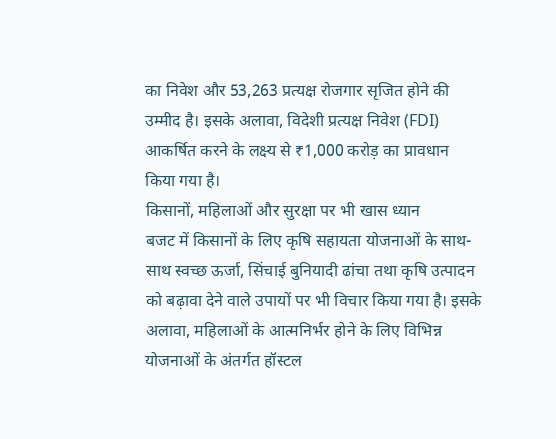का निवेश और 53,263 प्रत्यक्ष रोजगार सृजित होने की उम्मीद है। इसके अलावा, विदेशी प्रत्यक्ष निवेश (FDI) आकर्षित करने के लक्ष्य से ₹1,000 करोड़ का प्रावधान किया गया है।
किसानों, महिलाओं और सुरक्षा पर भी खास ध्यान
बजट में किसानों के लिए कृषि सहायता योजनाओं के साथ-साथ स्वच्छ ऊर्जा, सिंचाई बुनियादी ढांचा तथा कृषि उत्पादन को बढ़ावा देने वाले उपायों पर भी विचार किया गया है। इसके अलावा, महिलाओं के आत्मनिर्भर होने के लिए विभिन्न योजनाओं के अंतर्गत हॉस्टल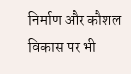निर्माण और कौशल विकास पर भी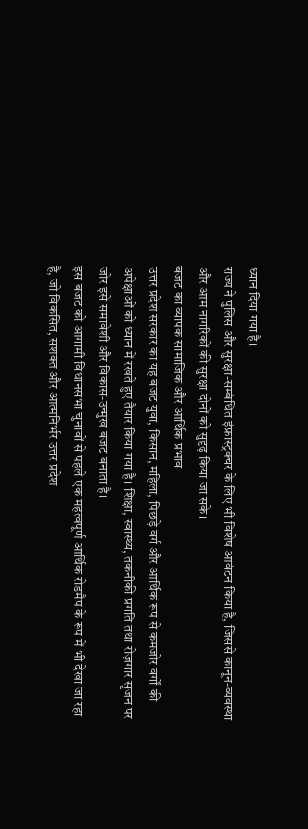ध्यान दिया गया है।
राज्य ने पुलिस और सुरक्षा-सम्बंधित इंफ्रास्ट्रक्चर के लिए भी विशेष आवंटन किया है, जिससे कानून-व्यवस्था और आम नागरिकों की सुरक्षा दोनों को सुदृढ़ किया जा सके।
बजट का व्यापक सामाजिक और आर्थिक प्रभाव
उत्तर प्रदेश सरकार का यह बजट युवा, किसान, महिला, पिछड़े वर्ग और आर्थिक रूप से कमजोर वर्गों की अपेक्षाओं को ध्यान में रखते हुए तैयार किया गया है। शिक्षा, स्वास्थ्य, तकनीकी प्रगति तथा रोज़गार सृजन पर जोर इसे समावेशी और विकास-उन्मुख बजट बनाता है।
इस बजट को आगामी विधानसभा चुनावों से पहले एक महत्वपूर्ण आर्थिक रोडमैप के रूप में भी देखा जा रहा है, जो विकसित, सशक्त और आत्मनिर्भर उत्तर प्रदेश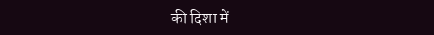की दिशा में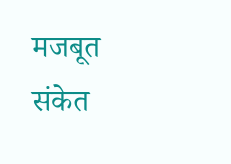मजबूत संकेत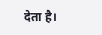देता है।